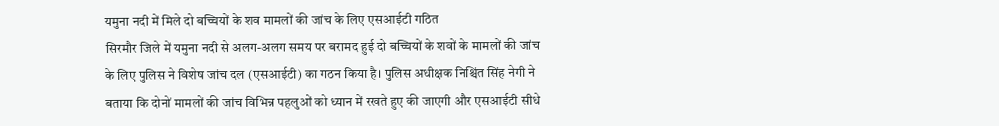यमुना नदी में मिले दो बच्चियों के शव मामलों की जांच के लिए एसआईटी गठित
सिरमौर जिले में यमुना नदी से अलग-अलग समय पर बरामद हुई दो बच्चियों के शवों के मामलों की जांच के लिए पुलिस ने विशेष जांच दल (एसआईटी) का गठन किया है। पुलिस अधीक्षक निश्चिंत सिंह नेगी ने बताया कि दोनों मामलों की जांच विभिन्न पहलुओं को ध्यान में रखते हुए की जाएगी और एसआईटी सीधे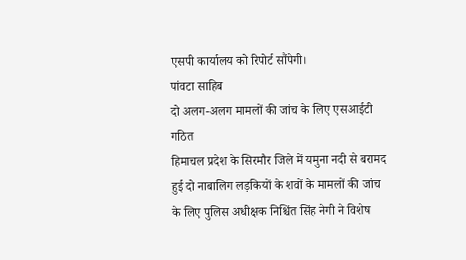एसपी कार्यालय को रिपोर्ट सौंपेगी।
पांवटा साहिब
दो अलग-अलग मामलों की जांच के लिए एसआईटी गठित
हिमाचल प्रदेश के सिरमौर जिले में यमुना नदी से बरामद हुई दो नाबालिग लड़कियों के शवों के मामलों की जांच के लिए पुलिस अधीक्षक निश्चिंत सिंह नेगी ने विशेष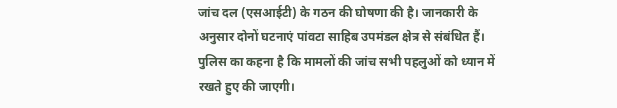जांच दल (एसआईटी) के गठन की घोषणा की है। जानकारी के अनुसार दोनों घटनाएं पांवटा साहिब उपमंडल क्षेत्र से संबंधित हैं। पुलिस का कहना है कि मामलों की जांच सभी पहलुओं को ध्यान में रखते हुए की जाएगी।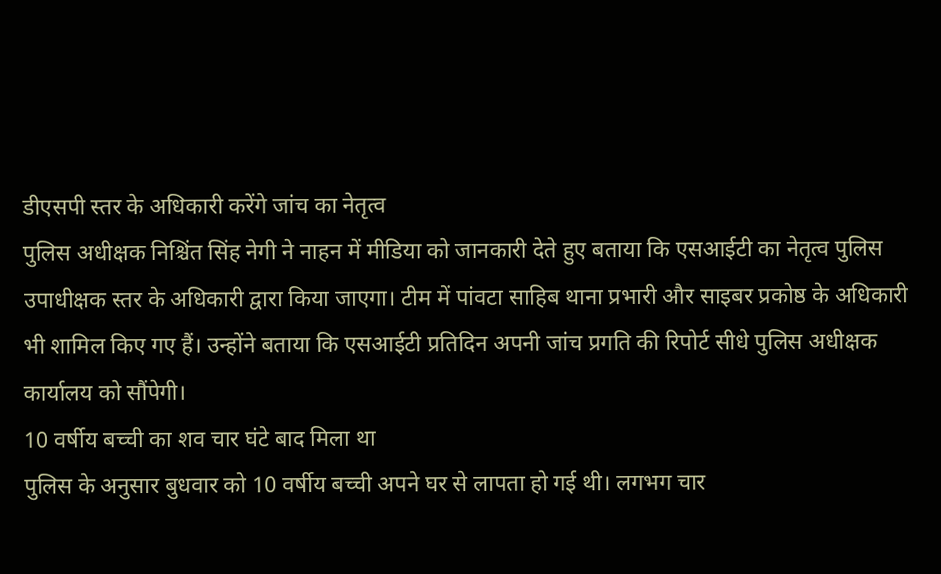डीएसपी स्तर के अधिकारी करेंगे जांच का नेतृत्व
पुलिस अधीक्षक निश्चिंत सिंह नेगी ने नाहन में मीडिया को जानकारी देते हुए बताया कि एसआईटी का नेतृत्व पुलिस उपाधीक्षक स्तर के अधिकारी द्वारा किया जाएगा। टीम में पांवटा साहिब थाना प्रभारी और साइबर प्रकोष्ठ के अधिकारी भी शामिल किए गए हैं। उन्होंने बताया कि एसआईटी प्रतिदिन अपनी जांच प्रगति की रिपोर्ट सीधे पुलिस अधीक्षक कार्यालय को सौंपेगी।
10 वर्षीय बच्ची का शव चार घंटे बाद मिला था
पुलिस के अनुसार बुधवार को 10 वर्षीय बच्ची अपने घर से लापता हो गई थी। लगभग चार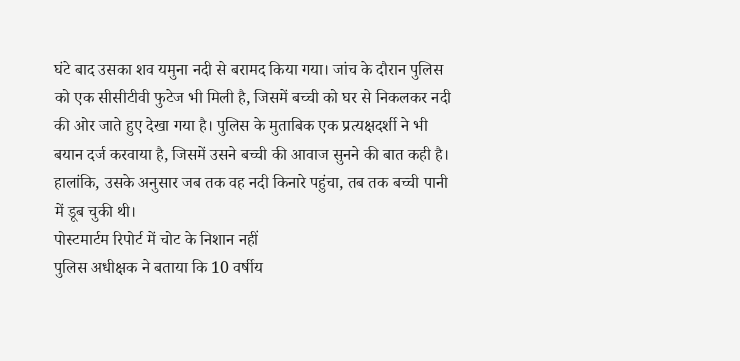घंटे बाद उसका शव यमुना नदी से बरामद किया गया। जांच के दौरान पुलिस को एक सीसीटीवी फुटेज भी मिली है, जिसमें बच्ची को घर से निकलकर नदी की ओर जाते हुए देखा गया है। पुलिस के मुताबिक एक प्रत्यक्षदर्शी ने भी बयान दर्ज करवाया है, जिसमें उसने बच्ची की आवाज सुनने की बात कही है। हालांकि, उसके अनुसार जब तक वह नदी किनारे पहुंचा, तब तक बच्ची पानी में डूब चुकी थी।
पोस्टमार्टम रिपोर्ट में चोट के निशान नहीं
पुलिस अधीक्षक ने बताया कि 10 वर्षीय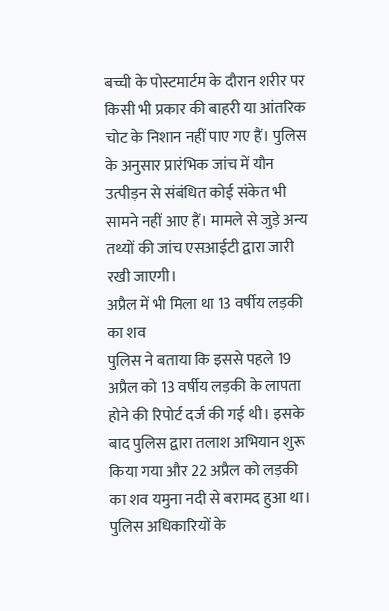बच्ची के पोस्टमार्टम के दौरान शरीर पर किसी भी प्रकार की बाहरी या आंतरिक चोट के निशान नहीं पाए गए हैं। पुलिस के अनुसार प्रारंभिक जांच में यौन उत्पीड़न से संबंधित कोई संकेत भी सामने नहीं आए हैं। मामले से जुड़े अन्य तथ्यों की जांच एसआईटी द्वारा जारी रखी जाएगी।
अप्रैल में भी मिला था 13 वर्षीय लड़की का शव
पुलिस ने बताया कि इससे पहले 19 अप्रैल को 13 वर्षीय लड़की के लापता होने की रिपोर्ट दर्ज की गई थी। इसके बाद पुलिस द्वारा तलाश अभियान शुरू किया गया और 22 अप्रैल को लड़की का शव यमुना नदी से बरामद हुआ था। पुलिस अधिकारियों के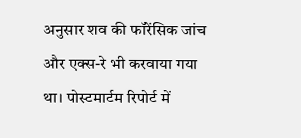अनुसार शव की फॉरेंसिक जांच और एक्स-रे भी करवाया गया था। पोस्टमार्टम रिपोर्ट में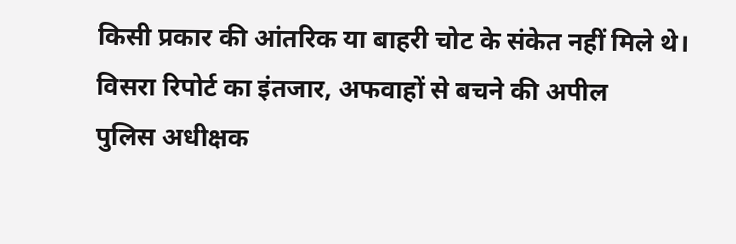किसी प्रकार की आंतरिक या बाहरी चोट के संकेत नहीं मिले थे।
विसरा रिपोर्ट का इंतजार, अफवाहों से बचने की अपील
पुलिस अधीक्षक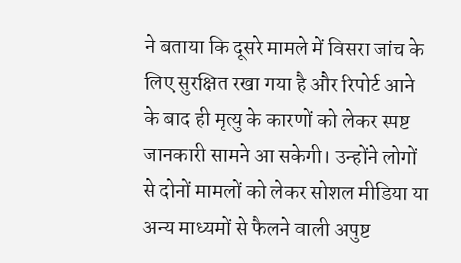ने बताया कि दूसरे मामले में विसरा जांच के लिए सुरक्षित रखा गया है और रिपोर्ट आने के बाद ही मृत्यु के कारणों को लेकर स्पष्ट जानकारी सामने आ सकेगी। उन्होंने लोगों से दोनों मामलों को लेकर सोशल मीडिया या अन्य माध्यमों से फैलने वाली अपुष्ट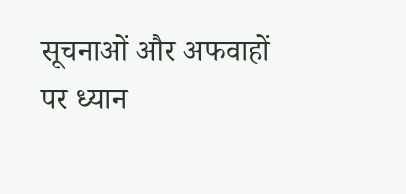सूचनाओं और अफवाहों पर ध्यान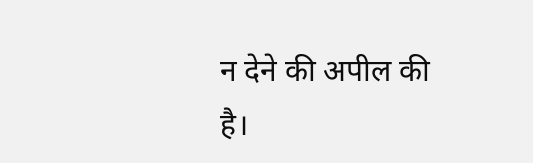न देने की अपील की है।